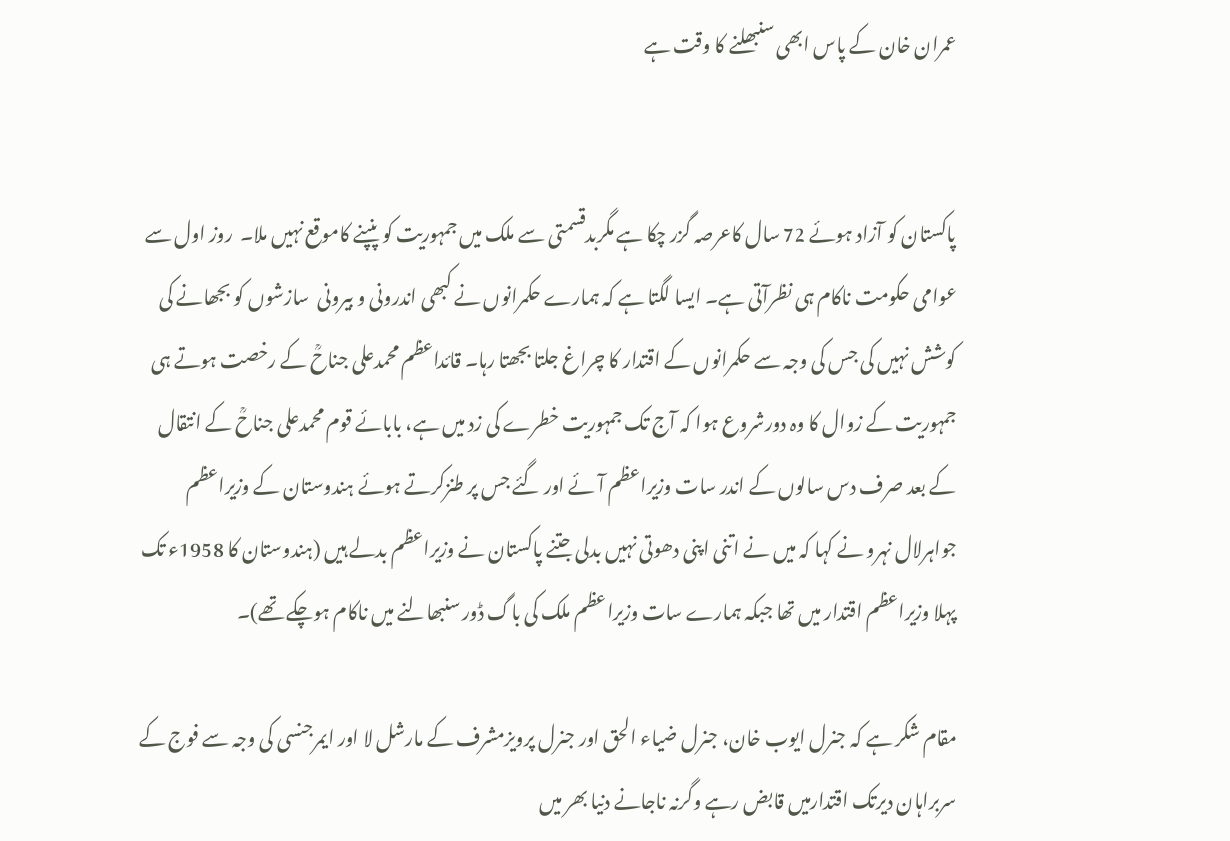عمران خان کے پاس ابھی سنبھلنے کا وقت ہے


پاکستان کو آزاد ہوئے 72 سال کاعرصہ گزر چکا ہے مگربدقسمتی سے ملک میں جمہوریت کو پنپنے کاموقع نہیں ملا۔  روز اول سے عوامی حکومت ناکام ہی نظرآتی ہے۔ ایسا لگتا ہے کہ ہمارے حکمرانوں نے کبھی اندرونی و بیرونی  سازشوں کو بجھانے کی کوشش نہیں کی جس کی وجہ سے حکمرانوں کے اقتدار کا چراغ جلتا بجھتا رہا۔ قائداعظم محمدعلی جناحؒ کے رخصت ہوتے ہی جمہوریت کے زوال کا وہ دورشروع ہوا کہ آج تک جمہوریت خطرے کی زد میں ہے، بابائے قوم محمدعلی جناحؒ کے انتقال کے بعد صرف دس سالوں کے اندر سات وزیراعظم آئے اور گئے جس پر طنزکرتے ہوئے ہندوستان کے وزیراعظم جواہرلال نہرو نے کہا کہ میں نے اتنی اپنی دھوتی نہیں بدلی جتنے پاکستان نے وزیراعظم بدلے ہیں (ہندوستان کا 1958ء تک پہلا وزیراعظم اقتدار میں تھا جبکہ ہمارے سات وزیراعظم ملک کی باگ ڈور سنبھالنے میں ناکام ہوچکے تھے)۔

مقام شکر ہے کہ جنرل ایوب خان، جنرل ضیاء الحق اور جنرل پرویزمشرف کے مارشل لا اور ایمرجنسی کی وجہ سے فوج کے سربراہان دیرتک اقتدارمیں قابض رہے وگرنہ ناجانے دنیا بھر میں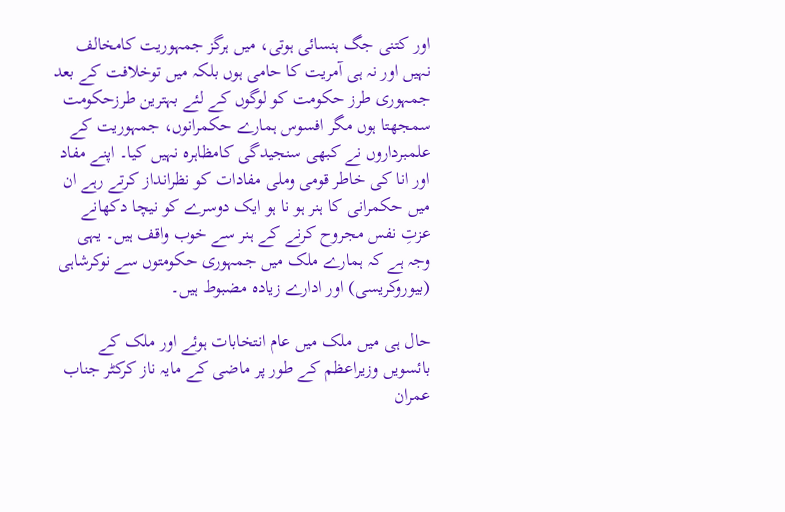اور کتنی جگ ہنسائی ہوتی، میں ہرگز جمہوریت کامخالف نہیں اور نہ ہی آمریت کا حامی ہوں بلکہ میں توخلافت کے بعد جمہوری طرز حکومت کو لوگوں کے لئے بہترین طرزحکومت سمجھتا ہوں مگر افسوس ہمارے حکمرانوں، جمہوریت کے علمبرداروں نے کبھی سنجیدگی کامظاہرہ نہیں کیا۔ اپنے مفاد اور انا کی خاطر قومی وملی مفادات کو نظرانداز کرتے رہے ان میں حکمرانی کا ہنر ہو نا ہو ایک دوسرے کو نیچا دکھانے عزتِ نفس مجروح کرنے کے ہنر سے خوب واقف ہیں۔ یہی وجہ ہے کہ ہمارے ملک میں جمہوری حکومتوں سے نوکرشاہی (بیوروکریسی) اور ادارے زیادہ مضبوط ہیں۔

حال ہی میں ملک میں عام انتخابات ہوئے اور ملک کے بائسویں وزیراعظم کے طور پر ماضی کے مایہ ناز کرکٹر جناب عمران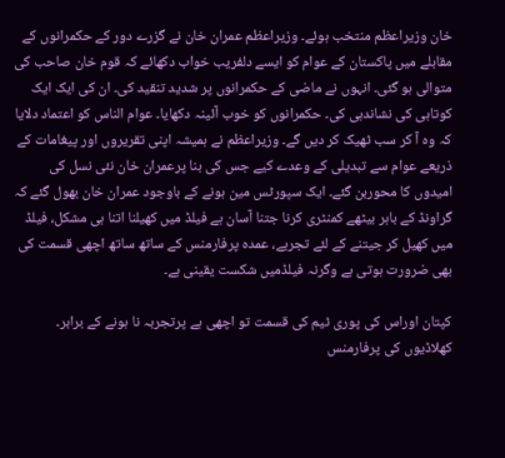خان وزیراعظم منتخب ہوئے۔ وزیراعظم عمران خان نے گزرے دور کے حکمرانوں کے مقابلے میں پاکستان کے عوام کو ایسے دلفریب خواب دکھائے کہ قوم خان صاحب کی متوالی ہو گئی۔ انہوں نے ماضی کے حکمرانوں پر شدید تنقید کی۔ ان کی ایک ایک کوتاہی کی نشاندہی کی۔ حکمرانوں کو خوب آئینہ دکھایا۔ عوام الناس کو اعتماد دلایا کہ وہ آ کر سب ٹھیک کر دیں گے۔ وزیراعظم نے ہمیشہ اپنی تقریروں اور پیغامات کے ذریعے عوام سے تبدیلی کے وعدے کیے جس کی بنا پرعمران خان نئی نسل کی امیدوں کا محوربن گئے۔ ایک سپورٹس مین ہونے کے باوجود عمران خان بھول گئے کہ گراونڈ کے باہر بیٹھے کمنٹری کرنا جتنا آسان ہے فیلڈ میں کھیلنا اتنا ہی مشکل، فیلڈ میں کھیل کر جیتنے کے لئے تجربے، عمدہ پرفارمنس کے ساتھ ساتھ اچھی قسمت کی بھی ضرورت ہوتی ہے وگرنہ فیلڈمیں شکست یقینی ہے۔

کپتان اوراس کی پوری ٹیم کی قسمت تو اچھی ہے پرتجربہ نا ہونے کے برابر۔ کھلاڈیوں کی پرفارمنس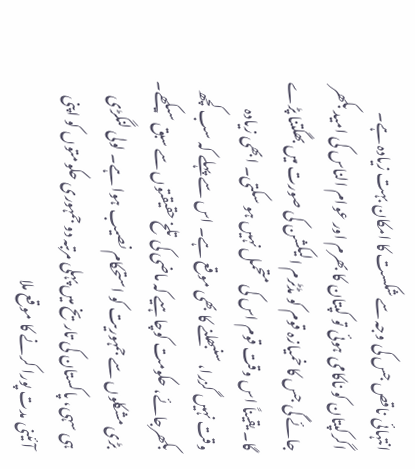انتہائی ناقص جس کی وجہ سے شکست کا امکان بہت زیادہ ہے۔ اگرکپتان کو ناکامی ہوئی تو کپتان کا بھرم اور عوام الناس کی امید بکھر جائے گی جس کا خمیازہ قوم کو مڈٹرم الیکشن کی صورت میں بھگتنا پڑے گا۔ یقیناً اس وقت قوم اس کی متحمل نہیں ہو سکتی۔ ابھی زیادہ وقت نہیں گزرا، سنبھلنے کا بھی موقع ہے۔ اس سے پہلے کہ سب کچھ بکھرجائے، حکومت کوچاہیے کہ ماضی کی تلخ حقیقتوں سے سبق سیکھے۔ بڑی مشکلوں سے جمہوریت کو استحکام نصیب ہوا ہے۔ لولی لنگڑی ہی سہی، پاکستان کی تاریخ میں پہلی مرتبہ دو جمہوری حکومتوں کو اپنی آئینی مدت پورا کرنے کا موقع ملا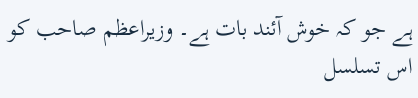ہے جو کہ خوش آئند بات ہے۔ وزیراعظم صاحب کو اس تسلسل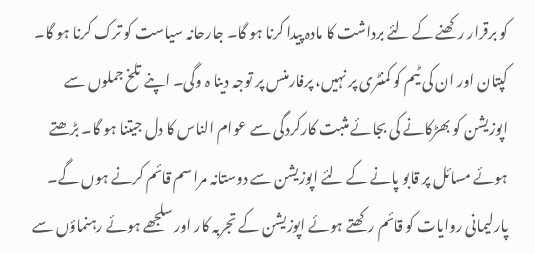کو برقرار رکھنے کے لئے برداشت کا مادہ پیدا کرنا ہو گا۔ جارحانہ سیاست کو ترک کرنا ہو گا۔ کپتان اور ان کی ٹیم کو کمنٹری پر نہیں، پرفارمنس پر توجہ دینا ہ وگی۔ اپنے تلخ جملوں سے اپوزیشن کو بھڑکانے کی بجائے مثبت کارکردگی سے عوام الناس کا دل جیتنا ہو گا۔ بڑھتے ہوئے مسائل پر قابو پانے کے لئے اپوزیشن سے دوستانہ مراسم قائم کرنے ہوں گے۔ پارلیمانی روایات کو قائم رکھتے ہوئے اپوزیشن کے تجربہ کار اور سلجھے ہوئے رہنماؤں سے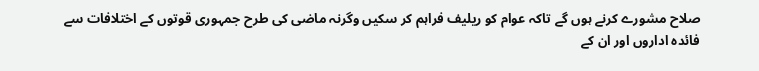صلاح مشورے کرنے ہوں گے تاکہ عوام کو ریلیف فراہم کر سکیں وگرنہ ماضی کی طرح جمہوری قوتوں کے اختلافات سے فائدہ اداروں اور ان کے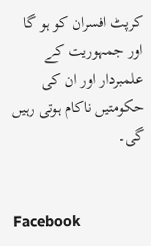کرپٹ افسران کو ہو گا اور جمہوریت کے علمبردار اور ان کی حکومتیں ناکام ہوتی رہیں گی۔


Facebook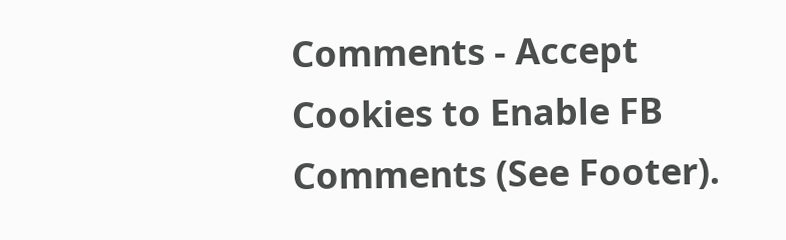Comments - Accept Cookies to Enable FB Comments (See Footer).